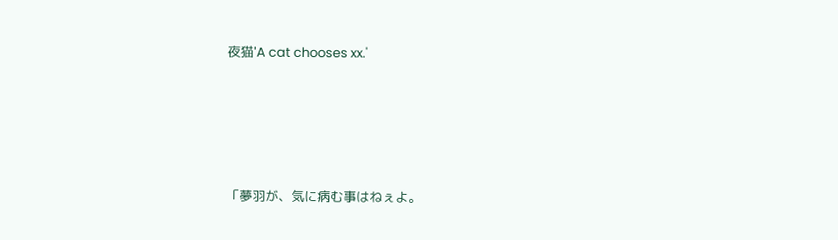夜猫'A cat chooses xx.'





「夢羽が、気に病む事はねぇよ。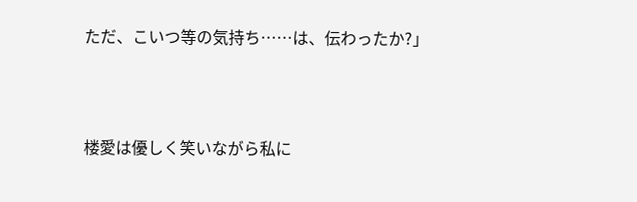ただ、こいつ等の気持ち……は、伝わったか?」




楼愛は優しく笑いながら私に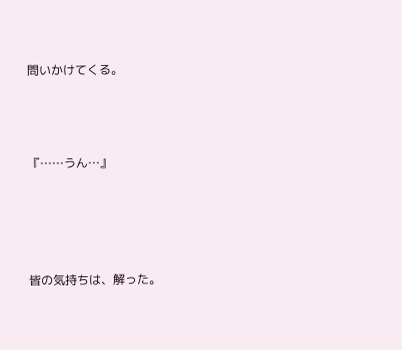問いかけてくる。



『……うん…』




皆の気持ちは、解った。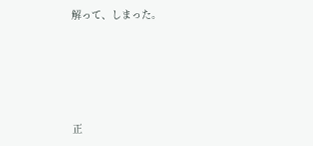解って、しまった。





正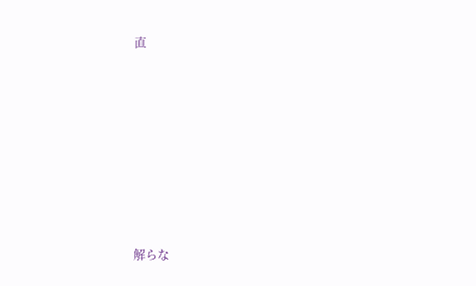直








解らな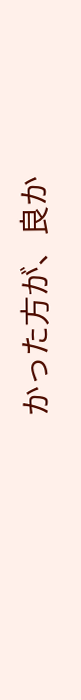かった方が、良か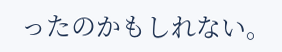ったのかもしれない。